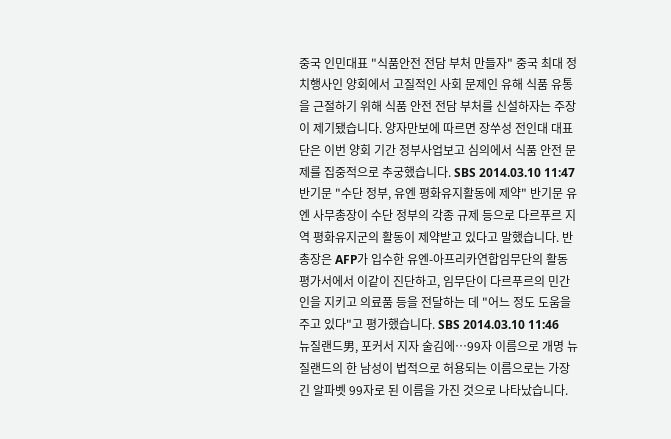중국 인민대표 "식품안전 전담 부처 만들자" 중국 최대 정치행사인 양회에서 고질적인 사회 문제인 유해 식품 유통을 근절하기 위해 식품 안전 전담 부처를 신설하자는 주장이 제기됐습니다. 양자만보에 따르면 장쑤성 전인대 대표단은 이번 양회 기간 정부사업보고 심의에서 식품 안전 문제를 집중적으로 추궁했습니다. SBS 2014.03.10 11:47
반기문 "수단 정부, 유엔 평화유지활동에 제약" 반기문 유엔 사무총장이 수단 정부의 각종 규제 등으로 다르푸르 지역 평화유지군의 활동이 제약받고 있다고 말했습니다. 반 총장은 AFP가 입수한 유엔-아프리카연합임무단의 활동 평가서에서 이같이 진단하고, 임무단이 다르푸르의 민간인을 지키고 의료품 등을 전달하는 데 "어느 정도 도움을 주고 있다"고 평가했습니다. SBS 2014.03.10 11:46
뉴질랜드男, 포커서 지자 술김에…99자 이름으로 개명 뉴질랜드의 한 남성이 법적으로 허용되는 이름으로는 가장 긴 알파벳 99자로 된 이름을 가진 것으로 나타났습니다.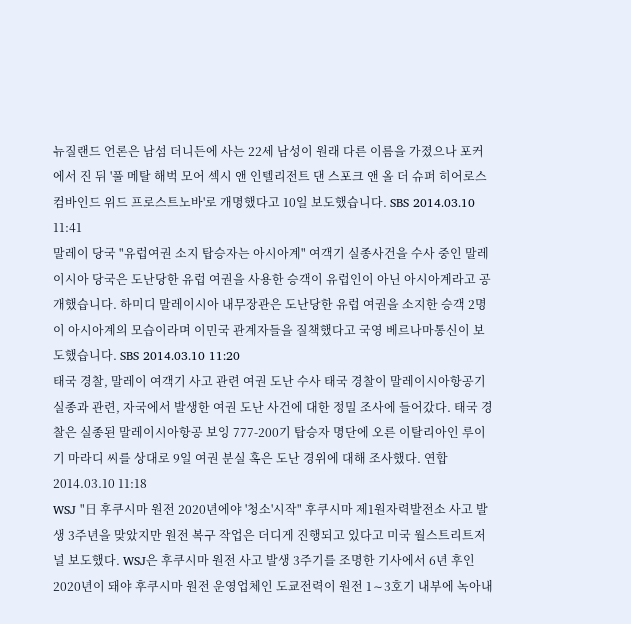뉴질랜드 언론은 남섬 더니든에 사는 22세 남성이 원래 다른 이름을 가졌으나 포커에서 진 뒤 '풀 메탈 해벅 모어 섹시 앤 인텔리전트 댄 스포크 앤 올 더 슈퍼 히어로스 컴바인드 위드 프로스트노바'로 개명했다고 10일 보도했습니다. SBS 2014.03.10 11:41
말레이 당국 "유럽여권 소지 탑승자는 아시아계" 여객기 실종사건을 수사 중인 말레이시아 당국은 도난당한 유럽 여권을 사용한 승객이 유럽인이 아닌 아시아계라고 공개했습니다. 하미디 말레이시아 내무장관은 도난당한 유럽 여권을 소지한 승객 2명이 아시아계의 모습이라며 이민국 관계자들을 질책했다고 국영 베르나마통신이 보도했습니다. SBS 2014.03.10 11:20
태국 경찰, 말레이 여객기 사고 관련 여권 도난 수사 태국 경찰이 말레이시아항공기 실종과 관련, 자국에서 발생한 여권 도난 사건에 대한 정밀 조사에 들어갔다. 태국 경찰은 실종된 말레이시아항공 보잉 777-200기 탑승자 명단에 오른 이탈리아인 루이기 마라디 씨를 상대로 9일 여권 분실 혹은 도난 경위에 대해 조사했다. 연합 2014.03.10 11:18
WSJ "日 후쿠시마 원전 2020년에야 '청소'시작" 후쿠시마 제1원자력발전소 사고 발생 3주년을 맞았지만 원전 복구 작업은 더디게 진행되고 있다고 미국 월스트리트저널 보도했다. WSJ은 후쿠시마 원전 사고 발생 3주기를 조명한 기사에서 6년 후인 2020년이 돼야 후쿠시마 원전 운영업체인 도쿄전력이 원전 1∼3호기 내부에 녹아내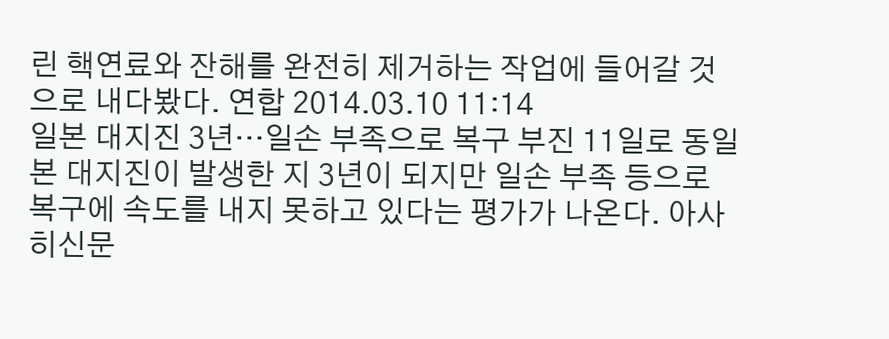린 핵연료와 잔해를 완전히 제거하는 작업에 들어갈 것으로 내다봤다. 연합 2014.03.10 11:14
일본 대지진 3년…일손 부족으로 복구 부진 11일로 동일본 대지진이 발생한 지 3년이 되지만 일손 부족 등으로 복구에 속도를 내지 못하고 있다는 평가가 나온다. 아사히신문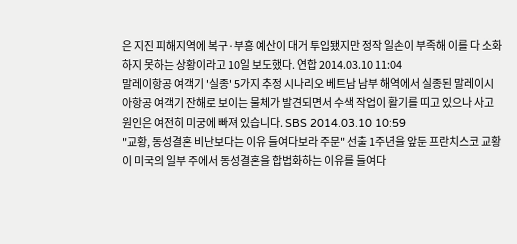은 지진 피해지역에 복구·부흥 예산이 대거 투입됐지만 정작 일손이 부족해 이를 다 소화하지 못하는 상황이라고 10일 보도했다. 연합 2014.03.10 11:04
말레이항공 여객기 '실종' 5가지 추정 시나리오 베트남 남부 해역에서 실종된 말레이시아항공 여객기 잔해로 보이는 물체가 발견되면서 수색 작업이 활기를 띠고 있으나 사고 원인은 여전히 미궁에 빠져 있습니다. SBS 2014.03.10 10:59
"교황, 동성결혼 비난보다는 이유 들여다보라 주문" 선출 1주년을 앞둔 프란치스코 교황이 미국의 일부 주에서 동성결혼을 합법화하는 이유를 들여다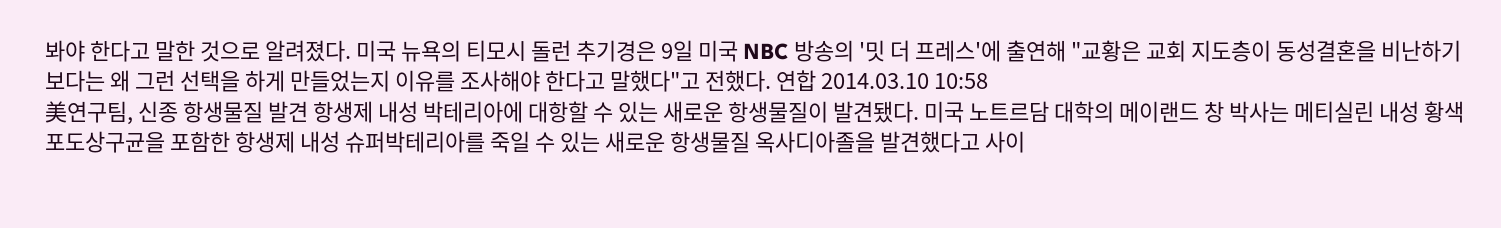봐야 한다고 말한 것으로 알려졌다. 미국 뉴욕의 티모시 돌런 추기경은 9일 미국 NBC 방송의 '밋 더 프레스'에 출연해 "교황은 교회 지도층이 동성결혼을 비난하기보다는 왜 그런 선택을 하게 만들었는지 이유를 조사해야 한다고 말했다"고 전했다. 연합 2014.03.10 10:58
美연구팀, 신종 항생물질 발견 항생제 내성 박테리아에 대항할 수 있는 새로운 항생물질이 발견됐다. 미국 노트르담 대학의 메이랜드 창 박사는 메티실린 내성 황색포도상구균을 포함한 항생제 내성 슈퍼박테리아를 죽일 수 있는 새로운 항생물질 옥사디아졸을 발견했다고 사이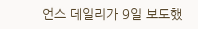언스 데일리가 9일 보도했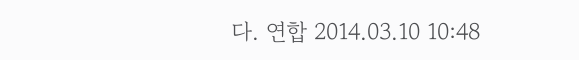다. 연합 2014.03.10 10:48